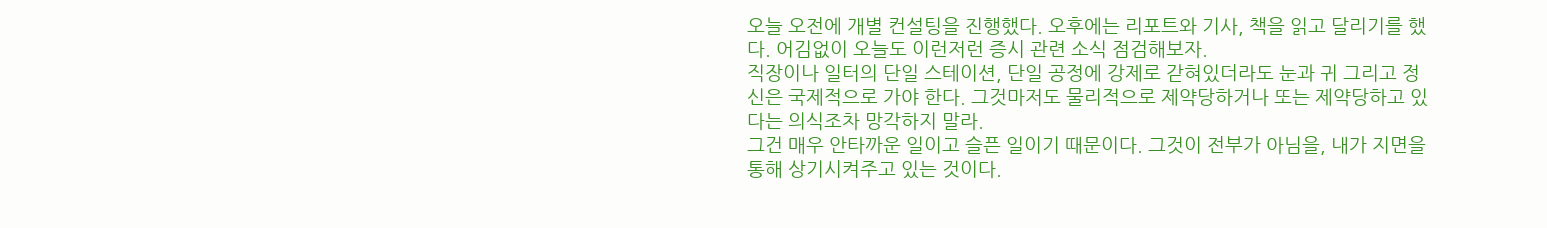오늘 오전에 개별 컨설팅을 진행했다. 오후에는 리포트와 기사, 책을 읽고 달리기를 했다. 어김없이 오늘도 이런저런 증시 관련 소식 점검해보자.
직장이나 일터의 단일 스테이션, 단일 공정에 강제로 갇혀있더라도 눈과 귀 그리고 정신은 국제적으로 가야 한다. 그것마저도 물리적으로 제약당하거나 또는 제약당하고 있다는 의식조차 망각하지 말라.
그건 매우 안타까운 일이고 슬픈 일이기 때문이다. 그것이 전부가 아님을, 내가 지면을 통해 상기시켜주고 있는 것이다.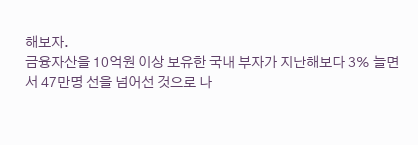해보자.
금융자산을 10억원 이상 보유한 국내 부자가 지난해보다 3% 늘면서 47만명 선을 넘어선 것으로 나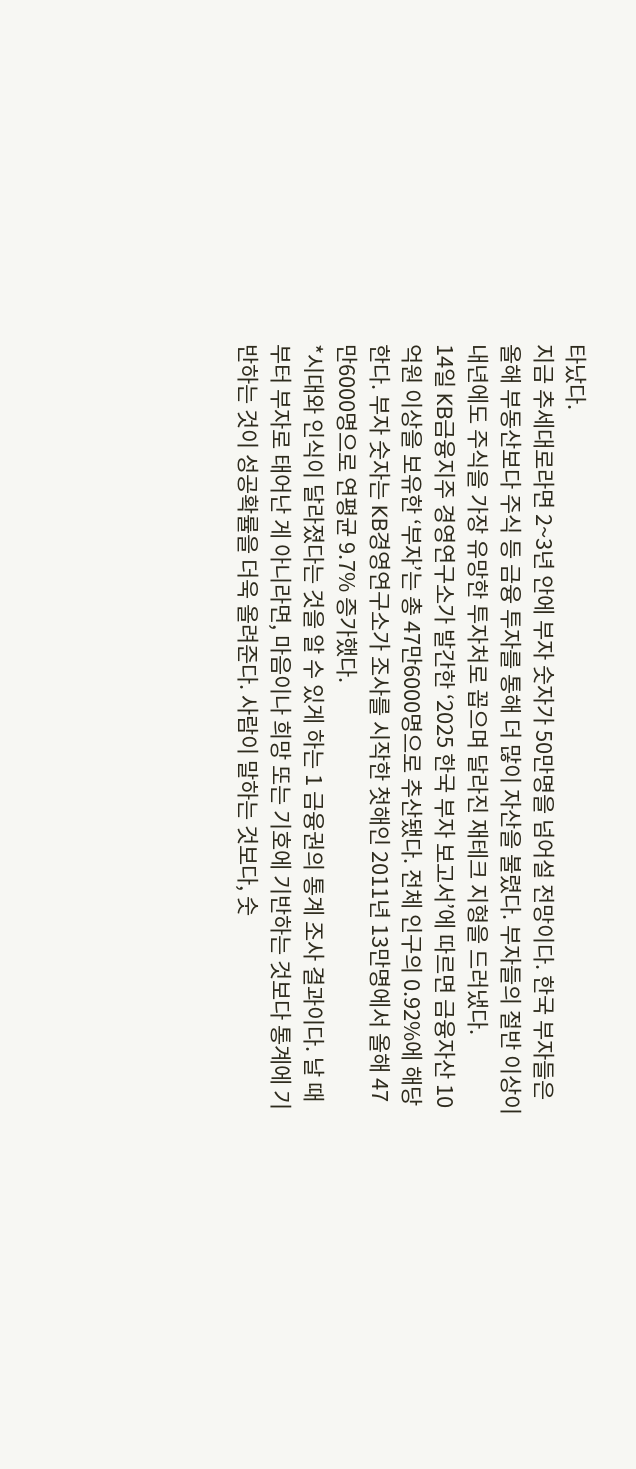타났다.
지금 추세대로라면 2~3년 안에 부자 숫자가 50만명을 넘어설 전망이다. 한국 부자들은 올해 부동산보다 주식 등 금융 투자를 통해 더 많이 자산을 불렸다. 부자들의 절반 이상이 내년에도 주식을 가장 유망한 투자처로 꼽으며 달라진 재테크 지형을 드러냈다.
14일 KB금융지주 경영연구소가 발간한 ‘2025 한국 부자 보고서’에 따르면 금융자산 10억원 이상을 보유한 ‘부자’는 총 47만6000명으로 추산됐다. 전체 인구의 0.92%에 해당한다. 부자 숫자는 KB경영연구소가 조사를 시작한 첫해인 2011년 13만명에서 올해 47만6000명으로 연평균 9.7% 증가했다.
*시대와 인식이 달라졌다는 것을 알 수 있게 하는 1 금융권의 통계 조사 결과이다. 날 때부터 부자로 태어난 게 아니라면, 마음이나 희망 또는 기호에 기반하는 것보다 통계에 기반하는 것이 성공확률을 더욱 올려준다. 사람이 말하는 것보다, 숫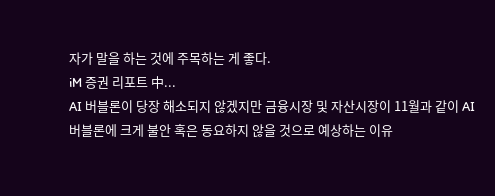자가 말을 하는 것에 주목하는 게 좋다.
iM 증권 리포트 中...
AI 버블론이 당장 해소되지 않겠지만 금융시장 및 자산시장이 11월과 같이 AI 버블론에 크게 불안 혹은 동요하지 않을 것으로 예상하는 이유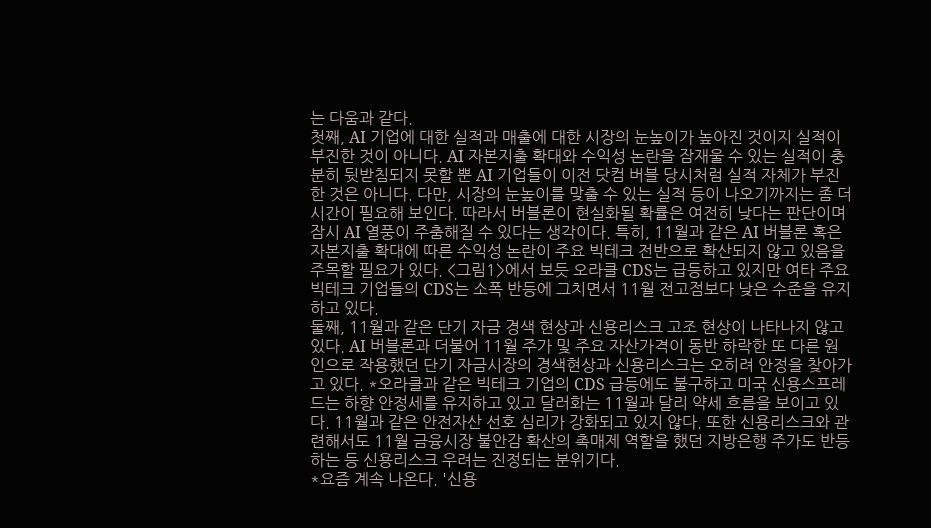는 다움과 같다.
첫째, AI 기업에 대한 실적과 매출에 대한 시장의 눈높이가 높아진 것이지 실적이 부진한 것이 아니다. AI 자본지출 확대와 수익성 논란을 잠재울 수 있는 실적이 충분히 뒷받침되지 못할 뿐 AI 기업들이 이전 닷컴 버블 당시처럼 실적 자체가 부진한 것은 아니다. 다만, 시장의 눈높이를 맞출 수 있는 실적 등이 나오기까지는 좀 더 시간이 필요해 보인다. 따라서 버블론이 현실화될 확률은 여전히 낮다는 판단이며 잠시 AI 열풍이 주춤해질 수 있다는 생각이다. 특히, 11월과 같은 AI 버블론 혹은 자본지출 확대에 따른 수익성 논란이 주요 빅테크 전반으로 확산되지 않고 있음을 주목할 필요가 있다. <그림1>에서 보듯 오라클 CDS는 급등하고 있지만 여타 주요 빅테크 기업들의 CDS는 소폭 반등에 그치면서 11월 전고점보다 낮은 수준을 유지하고 있다.
둘째, 11월과 같은 단기 자금 경색 현상과 신용리스크 고조 현상이 나타나지 않고 있다. AI 버블론과 더불어 11월 주가 및 주요 자산가격이 동반 하락한 또 다른 원인으로 작용했던 단기 자금시장의 경색현상과 신용리스크는 오히려 안정을 찾아가고 있다. *오라클과 같은 빅테크 기업의 CDS 급등에도 불구하고 미국 신용스프레드는 하향 안정세를 유지하고 있고 달러화는 11월과 달리 약세 흐름을 보이고 있다. 11월과 같은 안전자산 선호 심리가 강화되고 있지 않다. 또한 신용리스크와 관련해서도 11월 금융시장 불안감 확산의 촉매제 역할을 했던 지방은행 주가도 반등하는 등 신용리스크 우려는 진정되는 분위기다.
*요즘 계속 나온다. '신용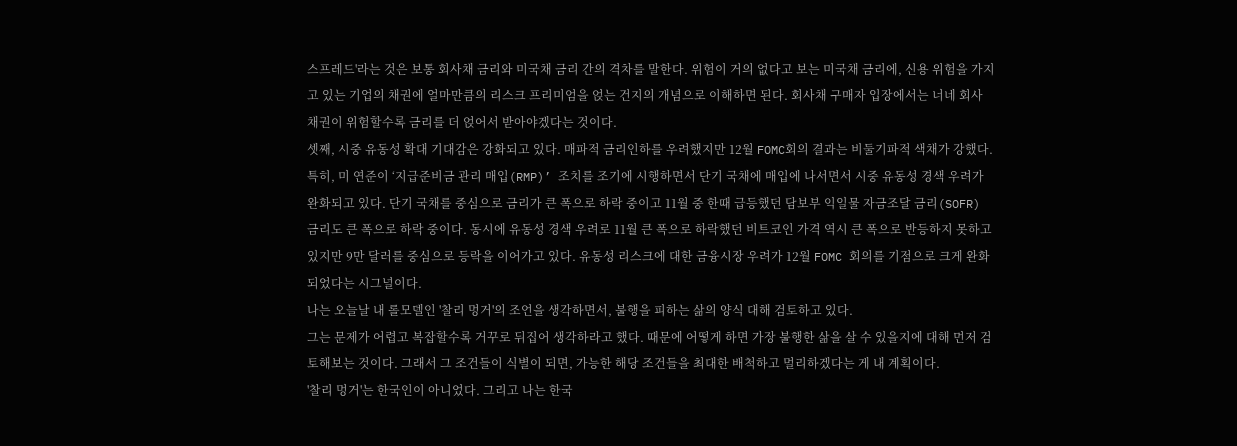스프레드'라는 것은 보통 회사채 금리와 미국채 금리 간의 격차를 말한다. 위험이 거의 없다고 보는 미국채 금리에, 신용 위험을 가지고 있는 기업의 채권에 얼마만큼의 리스크 프리미엄을 얹는 건지의 개념으로 이해하면 된다. 회사채 구매자 입장에서는 너네 회사 채권이 위험할수록 금리를 더 얹어서 받아야겠다는 것이다.
셋째, 시중 유동성 확대 기대감은 강화되고 있다. 매파적 금리인하를 우려했지만 12월 FOMC회의 결과는 비둘기파적 색채가 강했다. 특히, 미 연준이 ‘지급준비금 관리 매입(RMP)’ 조치를 조기에 시행하면서 단기 국채에 매입에 나서면서 시중 유동성 경색 우려가 완화되고 있다. 단기 국채를 중심으로 금리가 큰 폭으로 하락 중이고 11월 중 한때 급등했던 담보부 익일물 자금조달 금리(SOFR) 금리도 큰 폭으로 하락 중이다. 동시에 유동성 경색 우려로 11월 큰 폭으로 하락했던 비트코인 가격 역시 큰 폭으로 반등하지 못하고 있지만 9만 달러를 중심으로 등락을 이어가고 있다. 유동성 리스크에 대한 금융시장 우려가 12월 FOMC 회의를 기점으로 크게 완화되었다는 시그널이다.
나는 오늘날 내 롤모델인 '찰리 멍거'의 조언을 생각하면서, 불행을 피하는 삶의 양식 대해 검토하고 있다.
그는 문제가 어렵고 복잡할수록 거꾸로 뒤집어 생각하라고 했다. 때문에 어떻게 하면 가장 불행한 삶을 살 수 있을지에 대해 먼저 검토해보는 것이다. 그래서 그 조건들이 식별이 되면, 가능한 해당 조건들을 최대한 배척하고 멀리하겠다는 게 내 계획이다.
'찰리 멍거'는 한국인이 아니었다. 그리고 나는 한국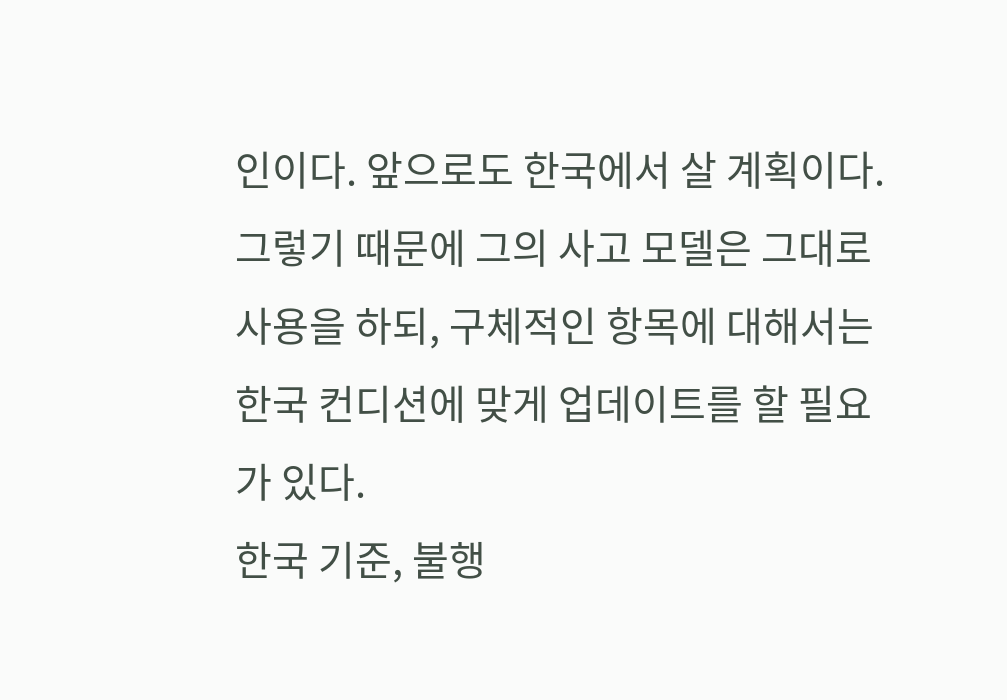인이다. 앞으로도 한국에서 살 계획이다. 그렇기 때문에 그의 사고 모델은 그대로 사용을 하되, 구체적인 항목에 대해서는 한국 컨디션에 맞게 업데이트를 할 필요가 있다.
한국 기준, 불행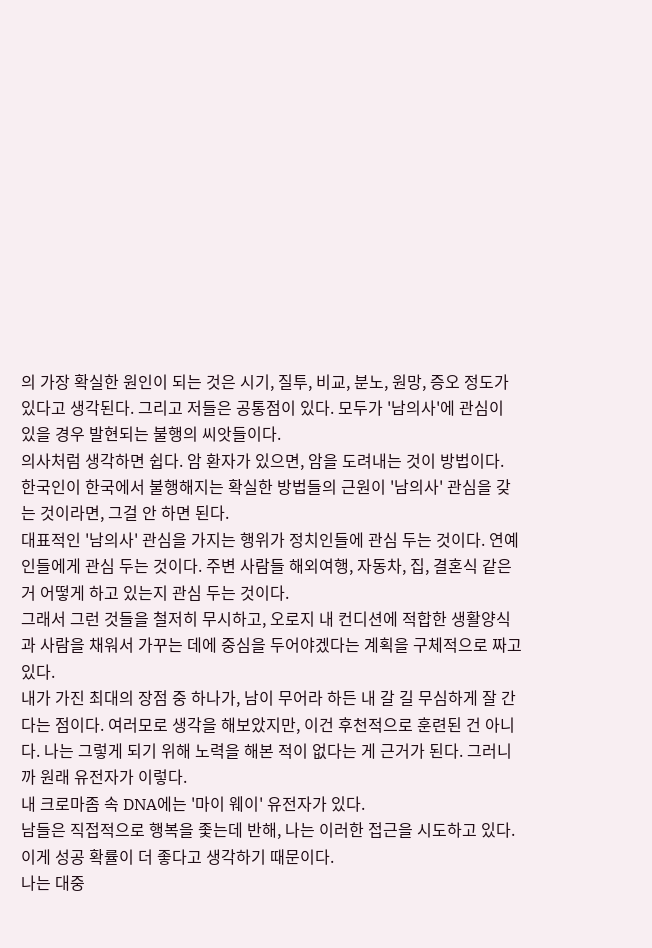의 가장 확실한 원인이 되는 것은 시기, 질투, 비교, 분노, 원망, 증오 정도가 있다고 생각된다. 그리고 저들은 공통점이 있다. 모두가 '남의사'에 관심이 있을 경우 발현되는 불행의 씨앗들이다.
의사처럼 생각하면 쉽다. 암 환자가 있으면, 암을 도려내는 것이 방법이다. 한국인이 한국에서 불행해지는 확실한 방법들의 근원이 '남의사' 관심을 갖는 것이라면, 그걸 안 하면 된다.
대표적인 '남의사' 관심을 가지는 행위가 정치인들에 관심 두는 것이다. 연예인들에게 관심 두는 것이다. 주변 사람들 해외여행, 자동차, 집, 결혼식 같은 거 어떻게 하고 있는지 관심 두는 것이다.
그래서 그런 것들을 철저히 무시하고, 오로지 내 컨디션에 적합한 생활양식과 사람을 채워서 가꾸는 데에 중심을 두어야겠다는 계획을 구체적으로 짜고 있다.
내가 가진 최대의 장점 중 하나가, 남이 무어라 하든 내 갈 길 무심하게 잘 간다는 점이다. 여러모로 생각을 해보았지만, 이건 후천적으로 훈련된 건 아니다. 나는 그렇게 되기 위해 노력을 해본 적이 없다는 게 근거가 된다. 그러니까 원래 유전자가 이렇다.
내 크로마좀 속 DNA에는 '마이 웨이' 유전자가 있다.
남들은 직접적으로 행복을 좇는데 반해, 나는 이러한 접근을 시도하고 있다. 이게 성공 확률이 더 좋다고 생각하기 때문이다.
나는 대중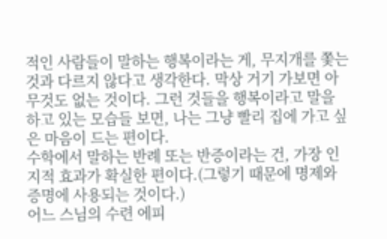적인 사람들이 말하는 행복이라는 게, 무지개를 쫓는 것과 다르지 않다고 생각한다. 막상 거기 가보면 아무것도 없는 것이다. 그런 것들을 행복이라고 말을 하고 있는 모습들 보면, 나는 그냥 빨리 집에 가고 싶은 마음이 드는 편이다.
수학에서 말하는 반례 또는 반증이라는 건, 가장 인지적 효과가 확실한 편이다.(그렇기 때문에 명제와 증명에 사용되는 것이다.)
어느 스님의 수련 에피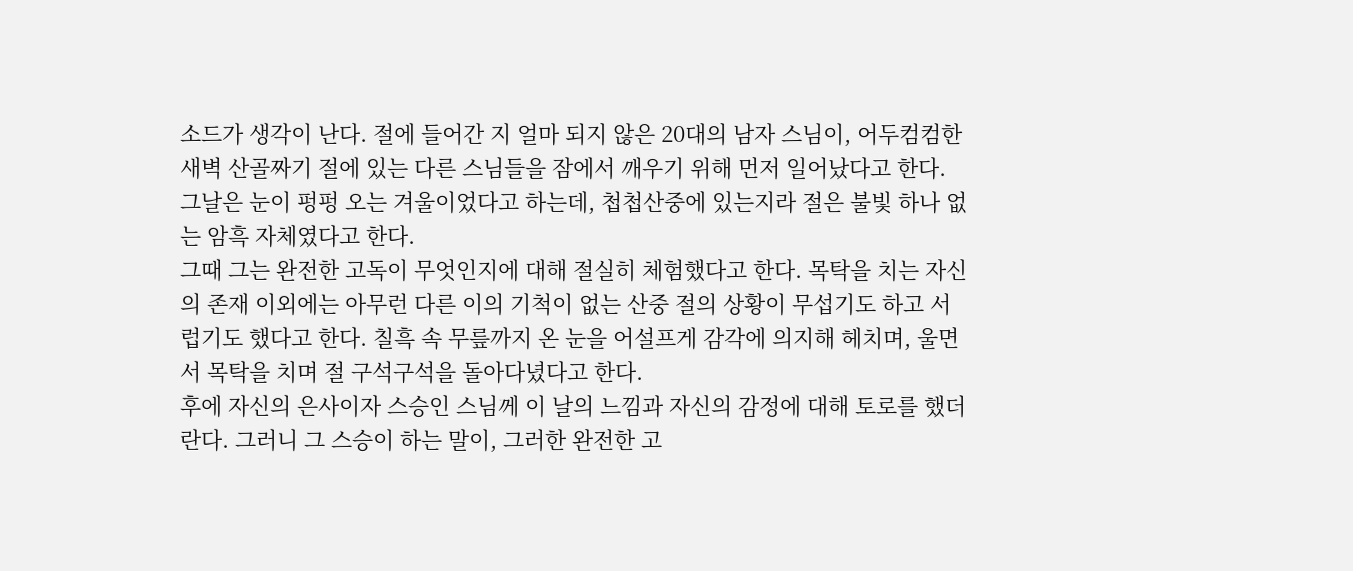소드가 생각이 난다. 절에 들어간 지 얼마 되지 않은 20대의 남자 스님이, 어두컴컴한 새벽 산골짜기 절에 있는 다른 스님들을 잠에서 깨우기 위해 먼저 일어났다고 한다. 그날은 눈이 펑펑 오는 겨울이었다고 하는데, 첩첩산중에 있는지라 절은 불빛 하나 없는 암흑 자체였다고 한다.
그때 그는 완전한 고독이 무엇인지에 대해 절실히 체험했다고 한다. 목탁을 치는 자신의 존재 이외에는 아무런 다른 이의 기척이 없는 산중 절의 상황이 무섭기도 하고 서럽기도 했다고 한다. 칠흑 속 무릎까지 온 눈을 어설프게 감각에 의지해 헤치며, 울면서 목탁을 치며 절 구석구석을 돌아다녔다고 한다.
후에 자신의 은사이자 스승인 스님께 이 날의 느낌과 자신의 감정에 대해 토로를 했더란다. 그러니 그 스승이 하는 말이, 그러한 완전한 고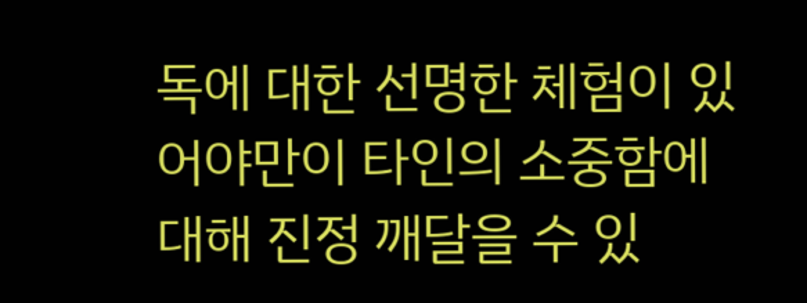독에 대한 선명한 체험이 있어야만이 타인의 소중함에 대해 진정 깨달을 수 있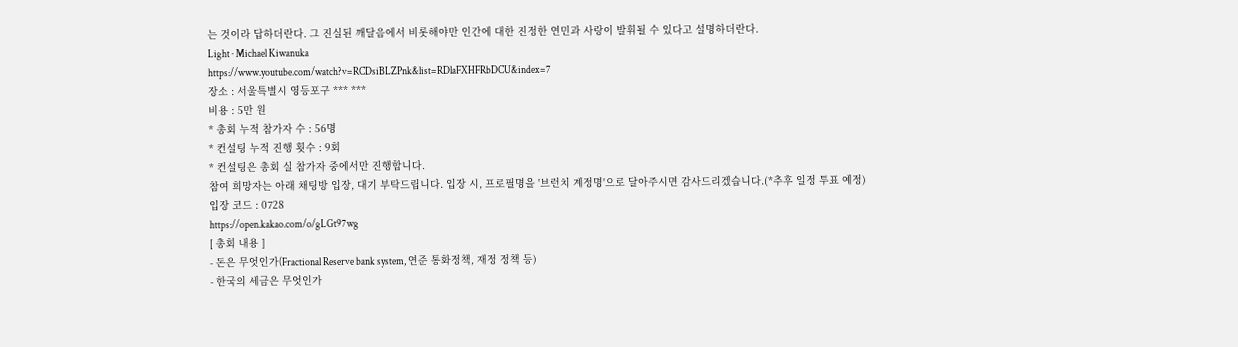는 것이라 답하더란다. 그 진실된 깨달음에서 비롯해야만 인간에 대한 진정한 연민과 사랑이 발휘될 수 있다고 설명하더란다.
Light · Michael Kiwanuka
https://www.youtube.com/watch?v=RCDsiBLZPnk&list=RDlaFXHFRbDCU&index=7
장소 : 서울특별시 영등포구 *** ***
비용 : 5만 원
* 총회 누적 참가자 수 : 56명
* 컨설팅 누적 진행 횟수 : 9회
* 컨설팅은 총회 실 참가자 중에서만 진행합니다.
참여 희망자는 아래 채팅방 입장, 대기 부탁드립니다. 입장 시, 프로필명을 '브런치 계정명'으로 달아주시면 감사드리겠습니다.(*추후 일정 투표 예정)
입장 코드 : 0728
https://open.kakao.com/o/gLGt97wg
[ 총회 내용 ]
- 돈은 무엇인가(Fractional Reserve bank system, 연준 통화정책, 재정 정책 등)
- 한국의 세금은 무엇인가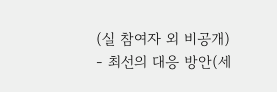(실 참여자 외 비공개)
- 최선의 대응 방안(세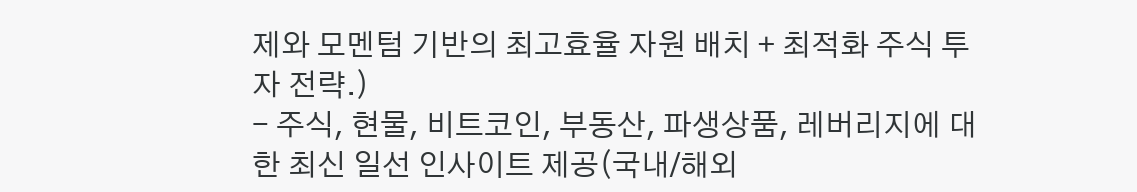제와 모멘텀 기반의 최고효율 자원 배치 + 최적화 주식 투자 전략.)
- 주식, 현물, 비트코인, 부동산, 파생상품, 레버리지에 대한 최신 일선 인사이트 제공(국내/해외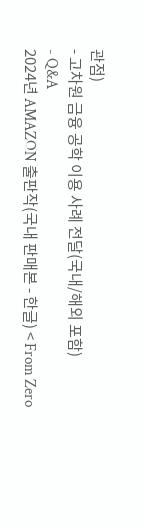관점)
- 고차원 금융 공학 이용 사례 전달(국내/해외 포함)
- Q&A
2024년 AMAZON 출판작(국내 판매본 - 한글) < From Zero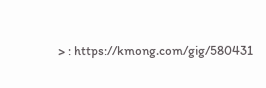> : https://kmong.com/gig/580431